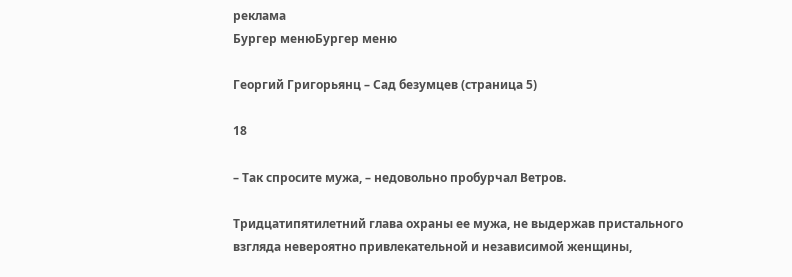реклама
Бургер менюБургер меню

Георгий Григорьянц – Сад безумцев (страница 5)

18

– Так спросите мужа, – недовольно пробурчал Ветров.

Тридцатипятилетний глава охраны ее мужа, не выдержав пристального взгляда невероятно привлекательной и независимой женщины,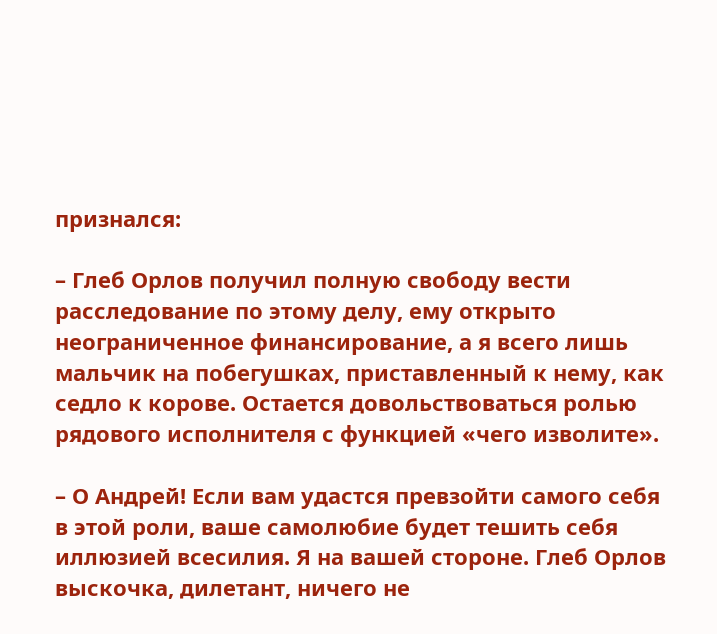признался:

– Глеб Орлов получил полную свободу вести расследование по этому делу, ему открыто неограниченное финансирование, а я всего лишь мальчик на побегушках, приставленный к нему, как седло к корове. Остается довольствоваться ролью рядового исполнителя с функцией «чего изволите».

– О Андрей! Если вам удастся превзойти самого себя в этой роли, ваше самолюбие будет тешить себя иллюзией всесилия. Я на вашей стороне. Глеб Орлов выскочка, дилетант, ничего не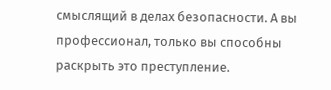смыслящий в делах безопасности. А вы профессионал, только вы способны раскрыть это преступление.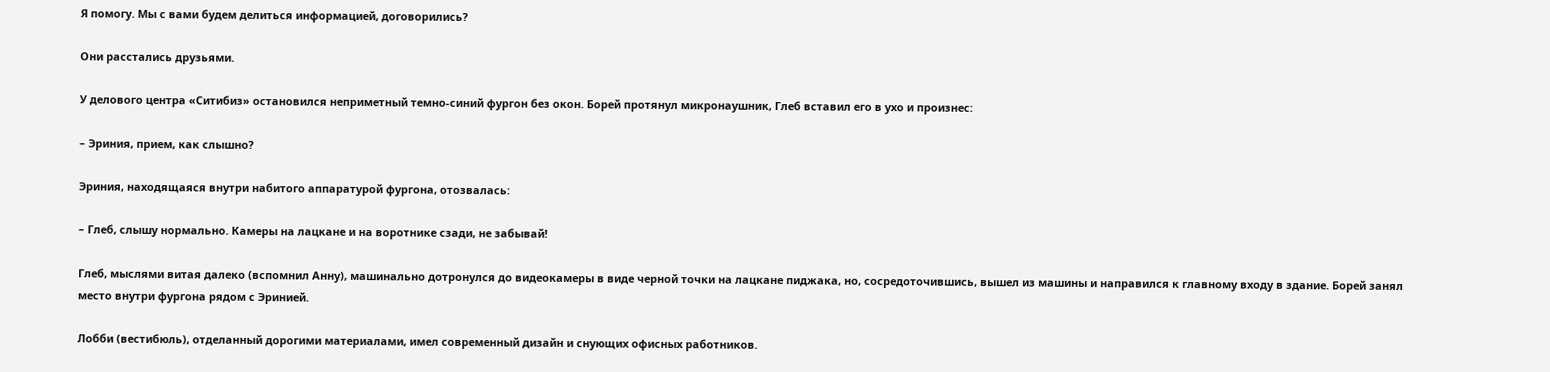Я помогу. Мы с вами будем делиться информацией, договорились?

Они расстались друзьями.

У делового центра «Ситибиз» остановился неприметный темно-синий фургон без окон. Борей протянул микронаушник, Глеб вставил его в ухо и произнес:

– Эриния, прием, как слышно?

Эриния, находящаяся внутри набитого аппаратурой фургона, отозвалась:

– Глеб, слышу нормально. Камеры на лацкане и на воротнике сзади, не забывай!

Глеб, мыслями витая далеко (вспомнил Анну), машинально дотронулся до видеокамеры в виде черной точки на лацкане пиджака, но, сосредоточившись, вышел из машины и направился к главному входу в здание. Борей занял место внутри фургона рядом с Эринией.

Лобби (вестибюль), отделанный дорогими материалами, имел современный дизайн и снующих офисных работников.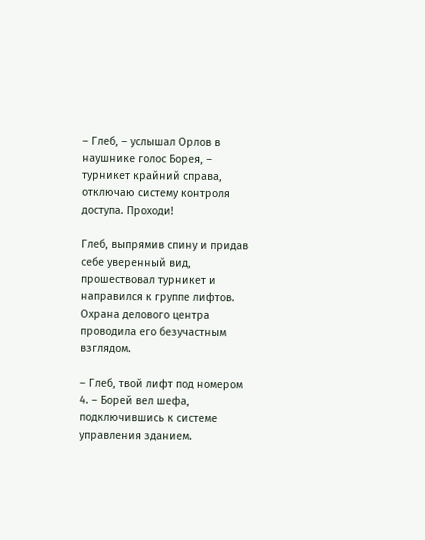– Глеб, – услышал Орлов в наушнике голос Борея, – турникет крайний справа, отключаю систему контроля доступа. Проходи!

Глеб, выпрямив спину и придав себе уверенный вид, прошествовал турникет и направился к группе лифтов. Охрана делового центра проводила его безучастным взглядом.

– Глеб, твой лифт под номером 4. – Борей вел шефа, подключившись к системе управления зданием.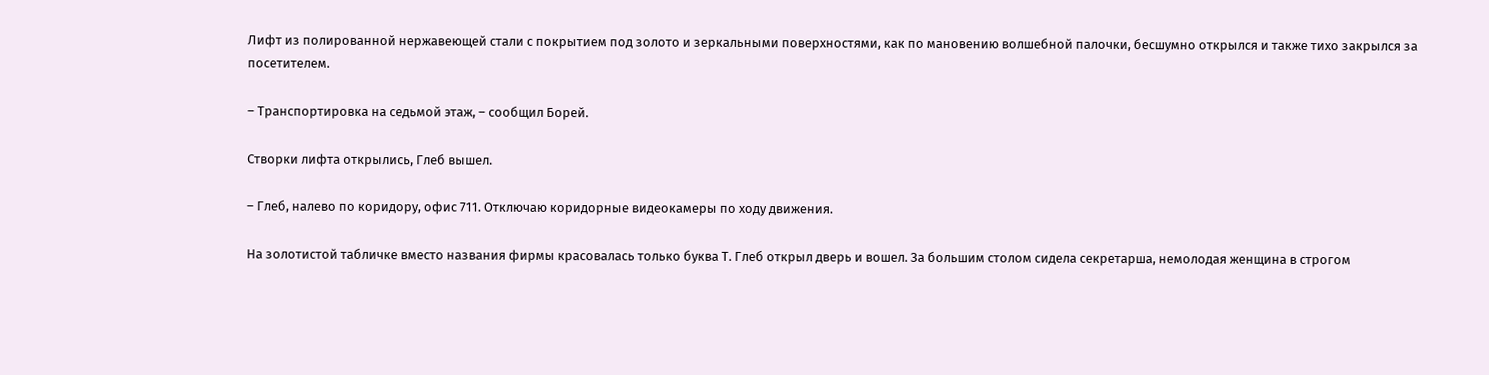Лифт из полированной нержавеющей стали с покрытием под золото и зеркальными поверхностями, как по мановению волшебной палочки, бесшумно открылся и также тихо закрылся за посетителем.

– Транспортировка на седьмой этаж, – сообщил Борей.

Створки лифта открылись, Глеб вышел.

– Глеб, налево по коридору, офис 711. Отключаю коридорные видеокамеры по ходу движения.

На золотистой табличке вместо названия фирмы красовалась только буква Т. Глеб открыл дверь и вошел. За большим столом сидела секретарша, немолодая женщина в строгом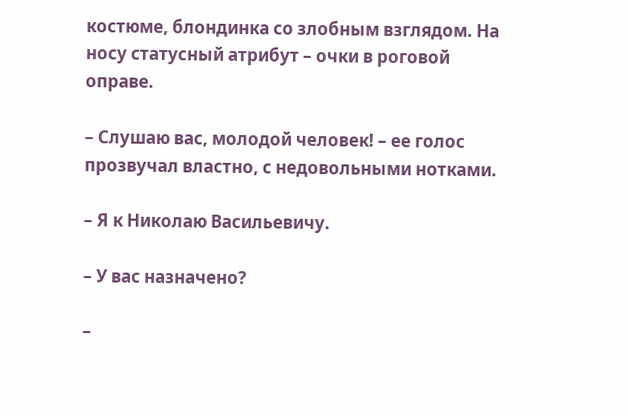костюме, блондинка со злобным взглядом. На носу статусный атрибут – очки в роговой оправе.

– Слушаю вас, молодой человек! – ее голос прозвучал властно, с недовольными нотками.

– Я к Николаю Васильевичу.

– У вас назначено?

–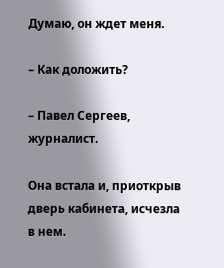Думаю, он ждет меня.

– Как доложить?

– Павел Сергеев, журналист.

Она встала и, приоткрыв дверь кабинета, исчезла в нем.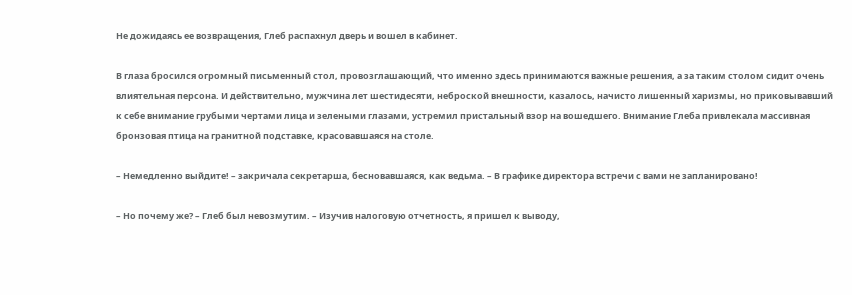Не дожидаясь ее возвращения, Глеб распахнул дверь и вошел в кабинет.

В глаза бросился огромный письменный стол, провозглашающий, что именно здесь принимаются важные решения, а за таким столом сидит очень влиятельная персона. И действительно, мужчина лет шестидесяти, неброской внешности, казалось, начисто лишенный харизмы, но приковывавший к себе внимание грубыми чертами лица и зелеными глазами, устремил пристальный взор на вошедшего. Внимание Глеба привлекала массивная бронзовая птица на гранитной подставке, красовавшаяся на столе.

– Немедленно выйдите! – закричала секретарша, бесновавшаяся, как ведьма. – В графике директора встречи с вами не запланировано!

– Но почему же? – Глеб был невозмутим. – Изучив налоговую отчетность, я пришел к выводу,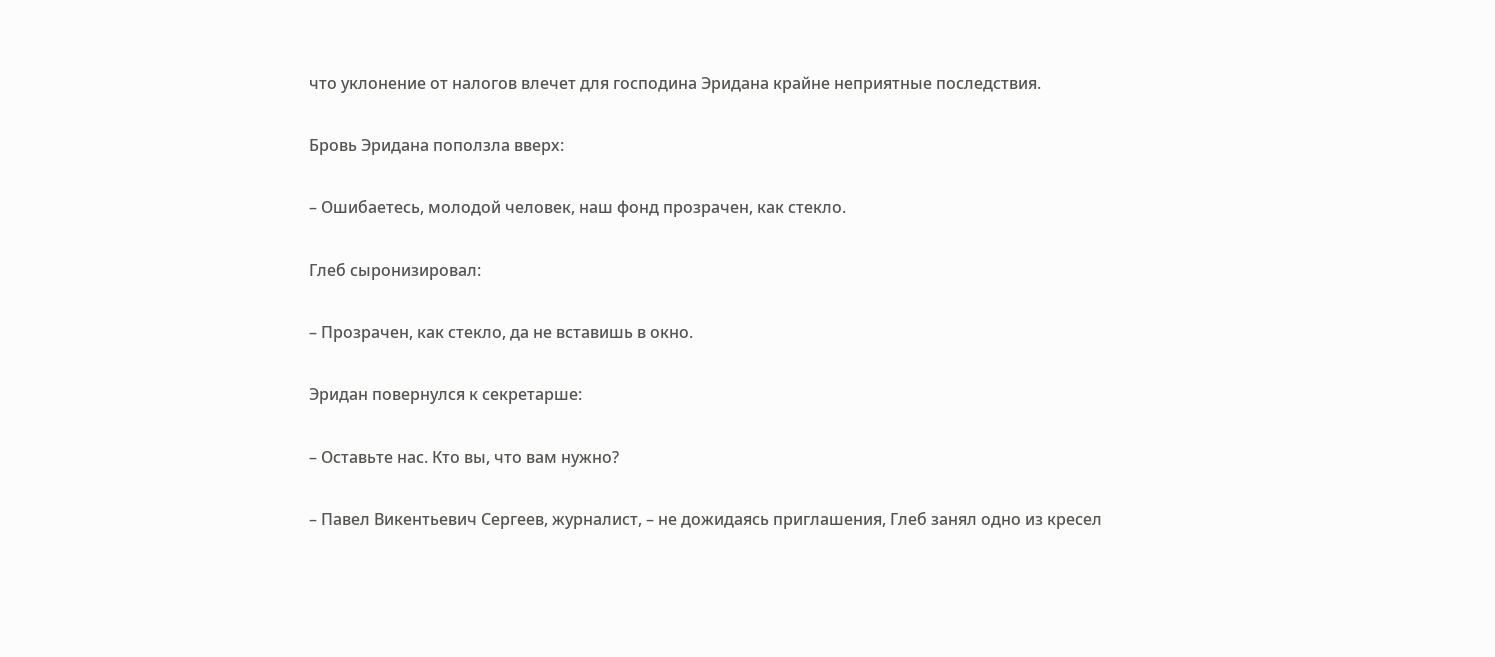что уклонение от налогов влечет для господина Эридана крайне неприятные последствия.

Бровь Эридана поползла вверх:

– Ошибаетесь, молодой человек, наш фонд прозрачен, как стекло.

Глеб сыронизировал:

– Прозрачен, как стекло, да не вставишь в окно.

Эридан повернулся к секретарше:

– Оставьте нас. Кто вы, что вам нужно?

– Павел Викентьевич Сергеев, журналист, – не дожидаясь приглашения, Глеб занял одно из кресел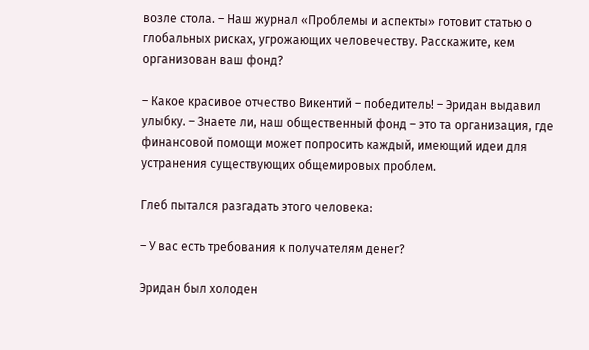возле стола. – Наш журнал «Проблемы и аспекты» готовит статью о глобальных рисках, угрожающих человечеству. Расскажите, кем организован ваш фонд?

– Какое красивое отчество Викентий – победитель! – Эридан выдавил улыбку. – Знаете ли, наш общественный фонд – это та организация, где финансовой помощи может попросить каждый, имеющий идеи для устранения существующих общемировых проблем.

Глеб пытался разгадать этого человека:

– У вас есть требования к получателям денег?

Эридан был холоден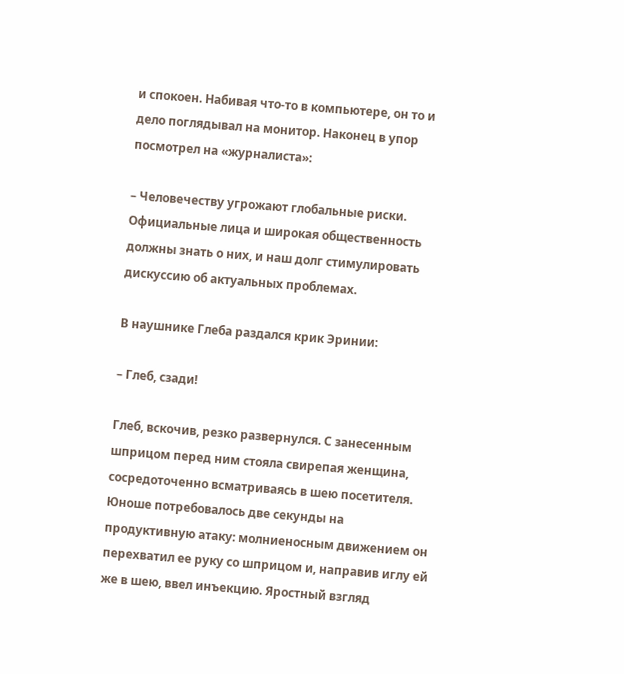и спокоен. Набивая что-то в компьютере, он то и дело поглядывал на монитор. Наконец в упор посмотрел на «журналиста»:

– Человечеству угрожают глобальные риски. Официальные лица и широкая общественность должны знать о них, и наш долг стимулировать дискуссию об актуальных проблемах.

В наушнике Глеба раздался крик Эринии:

– Глеб, сзади!

Глеб, вскочив, резко развернулся. С занесенным шприцом перед ним стояла свирепая женщина, сосредоточенно всматриваясь в шею посетителя. Юноше потребовалось две секунды на продуктивную атаку: молниеносным движением он перехватил ее руку со шприцом и, направив иглу ей же в шею, ввел инъекцию. Яростный взгляд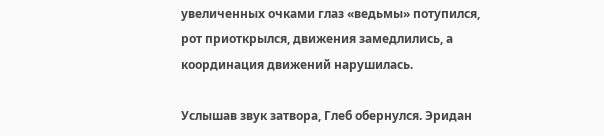увеличенных очками глаз «ведьмы» потупился, рот приоткрылся, движения замедлились, а координация движений нарушилась.

Услышав звук затвора, Глеб обернулся. Эридан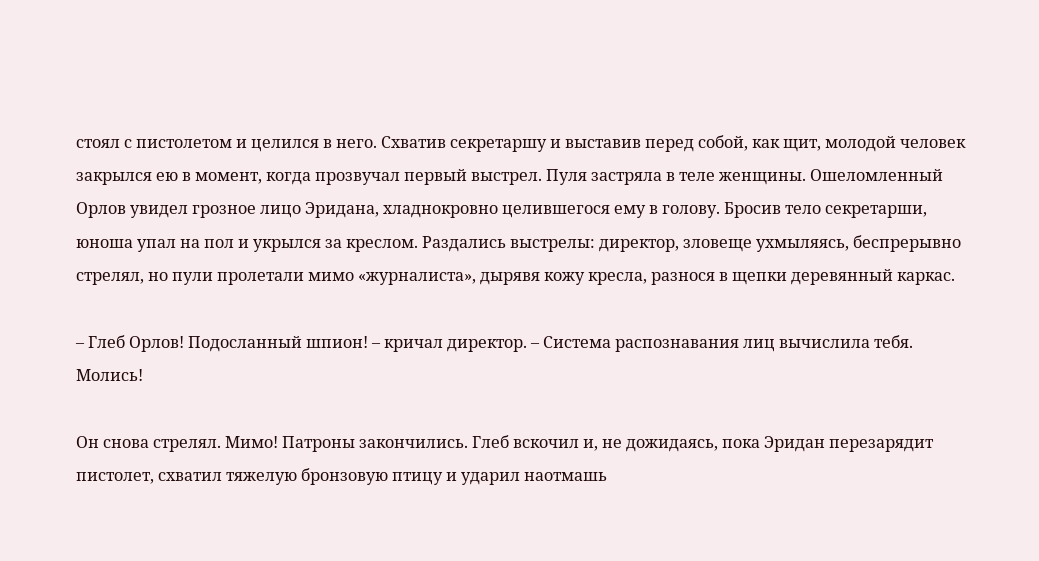стоял с пистолетом и целился в него. Схватив секретаршу и выставив перед собой, как щит, молодой человек закрылся ею в момент, когда прозвучал первый выстрел. Пуля застряла в теле женщины. Ошеломленный Орлов увидел грозное лицо Эридана, хладнокровно целившегося ему в голову. Бросив тело секретарши, юноша упал на пол и укрылся за креслом. Раздались выстрелы: директор, зловеще ухмыляясь, беспрерывно стрелял, но пули пролетали мимо «журналиста», дырявя кожу кресла, разнося в щепки деревянный каркас.

– Глеб Орлов! Подосланный шпион! – кричал директор. – Система распознавания лиц вычислила тебя. Молись!

Он снова стрелял. Мимо! Патроны закончились. Глеб вскочил и, не дожидаясь, пока Эридан перезарядит пистолет, схватил тяжелую бронзовую птицу и ударил наотмашь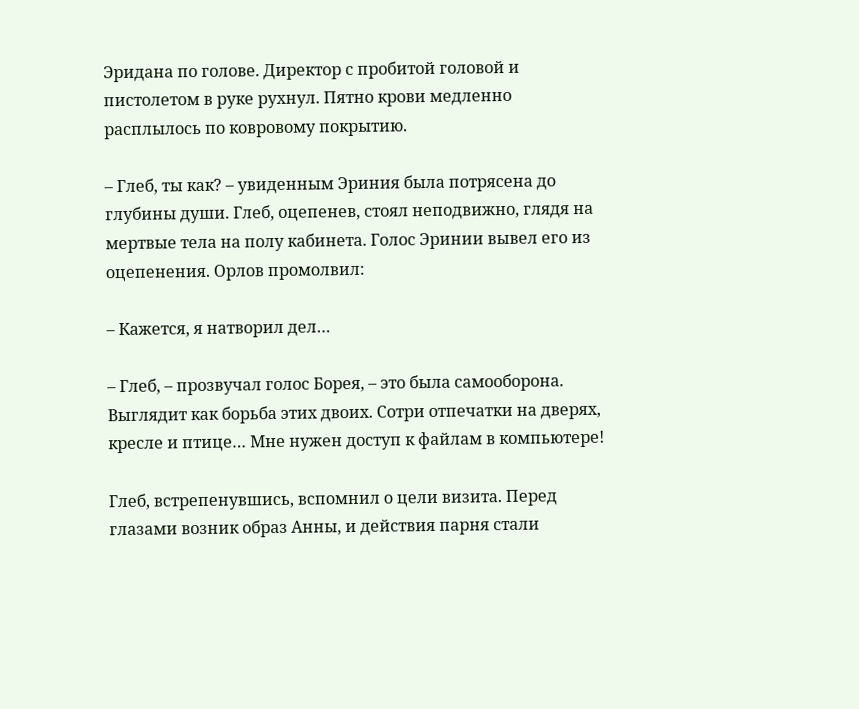Эридана по голове. Директор с пробитой головой и пистолетом в руке рухнул. Пятно крови медленно расплылось по ковровому покрытию.

– Глеб, ты как? – увиденным Эриния была потрясена до глубины души. Глеб, оцепенев, стоял неподвижно, глядя на мертвые тела на полу кабинета. Голос Эринии вывел его из оцепенения. Орлов промолвил:

– Кажется, я натворил дел…

– Глеб, – прозвучал голос Борея, – это была самооборона. Выглядит как борьба этих двоих. Сотри отпечатки на дверях, кресле и птице… Мне нужен доступ к файлам в компьютере!

Глеб, встрепенувшись, вспомнил о цели визита. Перед глазами возник образ Анны, и действия парня стали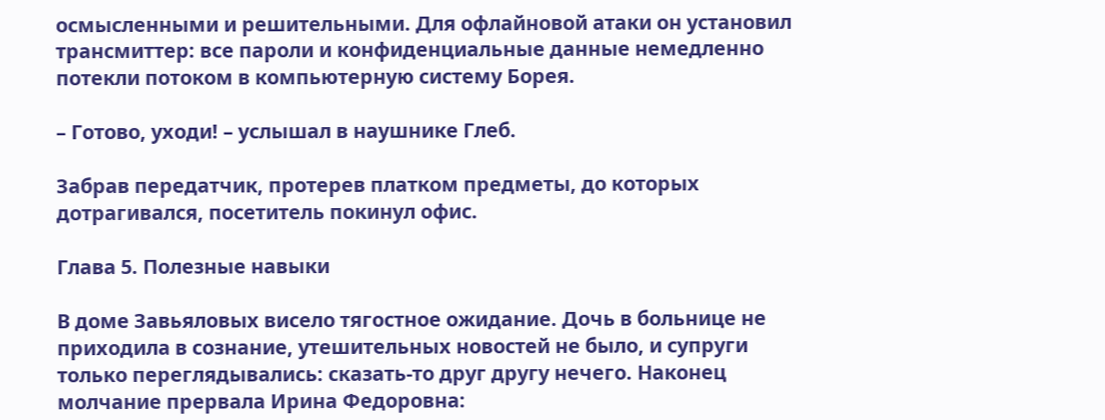осмысленными и решительными. Для офлайновой атаки он установил трансмиттер: все пароли и конфиденциальные данные немедленно потекли потоком в компьютерную систему Борея.

– Готово, уходи! – услышал в наушнике Глеб.

Забрав передатчик, протерев платком предметы, до которых дотрагивался, посетитель покинул офис.

Глава 5. Полезные навыки

В доме Завьяловых висело тягостное ожидание. Дочь в больнице не приходила в сознание, утешительных новостей не было, и супруги только переглядывались: сказать-то друг другу нечего. Наконец молчание прервала Ирина Федоровна: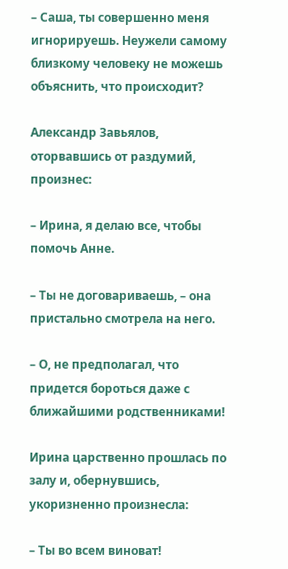– Саша, ты совершенно меня игнорируешь. Неужели самому близкому человеку не можешь объяснить, что происходит?

Александр Завьялов, оторвавшись от раздумий, произнес:

– Ирина, я делаю все, чтобы помочь Анне.

– Ты не договариваешь, – она пристально смотрела на него.

– О, не предполагал, что придется бороться даже с ближайшими родственниками!

Ирина царственно прошлась по залу и, обернувшись, укоризненно произнесла:

– Ты во всем виноват!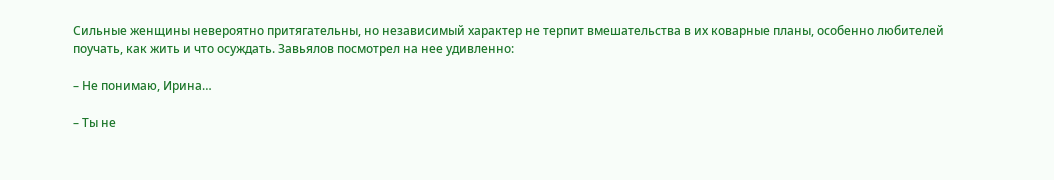Сильные женщины невероятно притягательны, но независимый характер не терпит вмешательства в их коварные планы, особенно любителей поучать, как жить и что осуждать. Завьялов посмотрел на нее удивленно:

– Не понимаю, Ирина…

– Ты не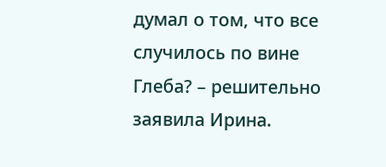думал о том, что все случилось по вине Глеба? – решительно заявила Ирина.